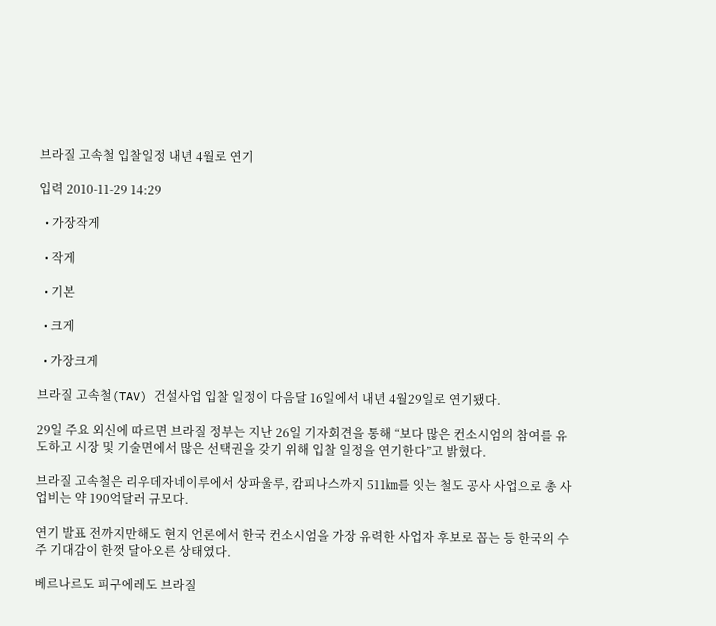브라질 고속철 입찰일정 내년 4월로 연기

입력 2010-11-29 14:29

  • 가장작게

  • 작게

  • 기본

  • 크게

  • 가장크게

브라질 고속철(TAV) 건설사업 입찰 일정이 다음달 16일에서 내년 4월29일로 연기됐다.

29일 주요 외신에 따르면 브라질 정부는 지난 26일 기자회견을 통해 “보다 많은 컨소시엄의 참여를 유도하고 시장 및 기술면에서 많은 선택권을 갖기 위해 입찰 일정을 연기한다”고 밝혔다.

브라질 고속철은 리우데자네이루에서 상파울루, 캄피나스까지 511㎞를 잇는 철도 공사 사업으로 총 사업비는 약 190억달러 규모다.

연기 발표 전까지만해도 현지 언론에서 한국 컨소시엄을 가장 유력한 사업자 후보로 꼽는 등 한국의 수주 기대감이 한껏 달아오른 상태였다.

베르나르도 피구에레도 브라질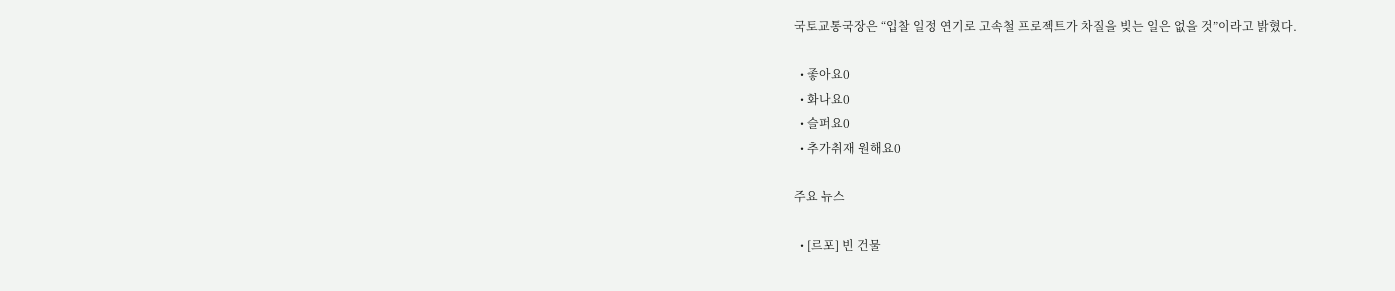국토교통국장은 “입찰 일정 연기로 고속철 프로젝트가 차질을 빚는 일은 없을 것”이라고 밝혔다.

  • 좋아요0
  • 화나요0
  • 슬퍼요0
  • 추가취재 원해요0

주요 뉴스

  • [르포] 빈 건물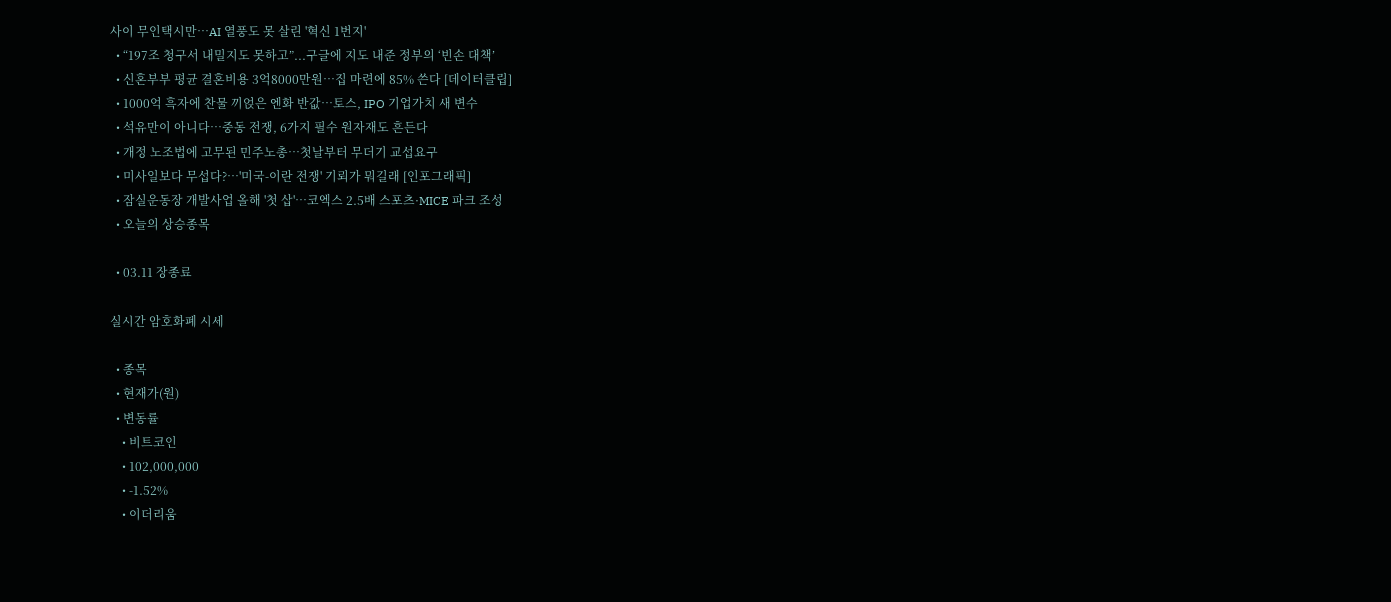사이 무인택시만…AI 열풍도 못 살린 '혁신 1번지'
  • “197조 청구서 내밀지도 못하고”...구글에 지도 내준 정부의 ‘빈손 대책’
  • 신혼부부 평균 결혼비용 3억8000만원…집 마련에 85% 쓴다 [데이터클립]
  • 1000억 흑자에 찬물 끼얹은 엔화 반값…토스, IPO 기업가치 새 변수
  • 석유만이 아니다⋯중동 전쟁, 6가지 필수 원자재도 흔든다
  • 개정 노조법에 고무된 민주노총⋯첫날부터 무더기 교섭요구
  • 미사일보다 무섭다?…'미국-이란 전쟁' 기뢰가 뭐길래 [인포그래픽]
  • 잠실운동장 개발사업 올해 '첫 삽'…코엑스 2.5배 스포츠·MICE 파크 조성
  • 오늘의 상승종목

  • 03.11 장종료

실시간 암호화폐 시세

  • 종목
  • 현재가(원)
  • 변동률
    • 비트코인
    • 102,000,000
    • -1.52%
    • 이더리움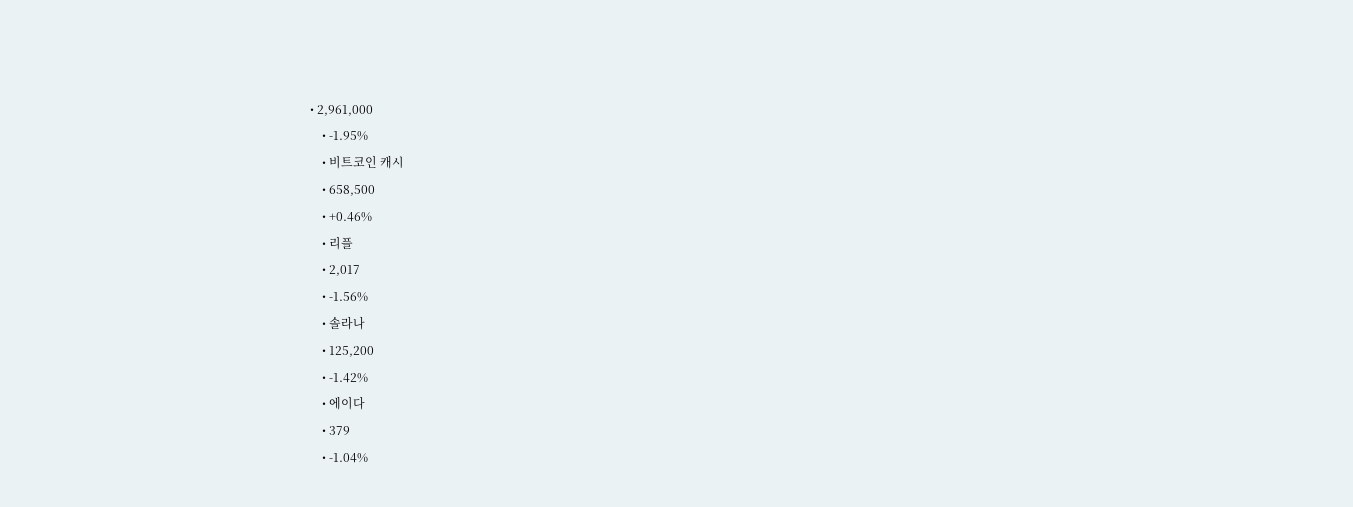• 2,961,000
    • -1.95%
    • 비트코인 캐시
    • 658,500
    • +0.46%
    • 리플
    • 2,017
    • -1.56%
    • 솔라나
    • 125,200
    • -1.42%
    • 에이다
    • 379
    • -1.04%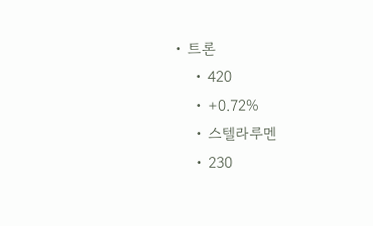• 트론
    • 420
    • +0.72%
    • 스텔라루멘
    • 230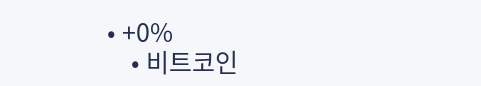• +0%
    • 비트코인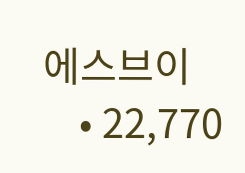에스브이
    • 22,770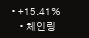• +15.41%
    • 체인링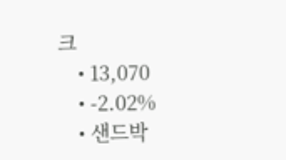크
    • 13,070
    • -2.02%
    • 샌드박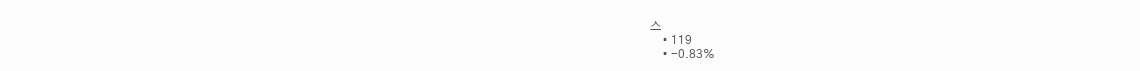스
    • 119
    • -0.83%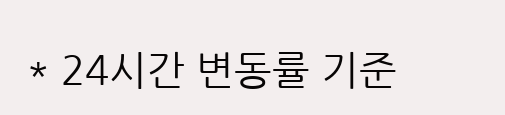* 24시간 변동률 기준